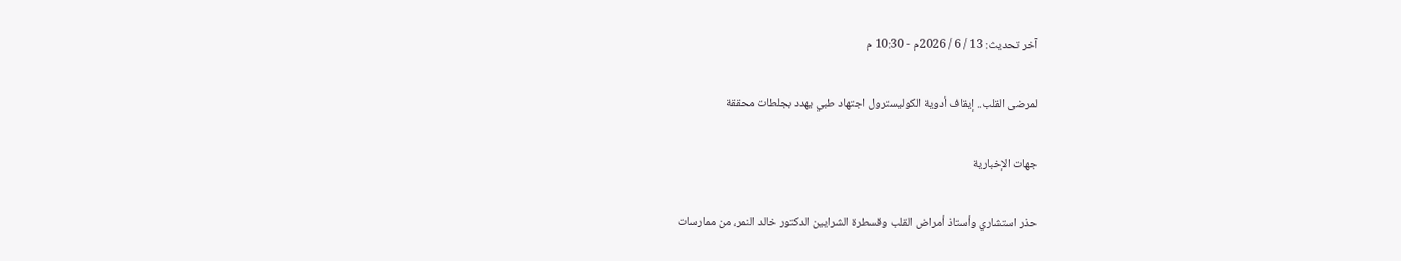آخر تحديث: 13 / 6 / 2026م - 10:30 م

لمرضى القلب.. إيقاف أدوية الكوليسترول اجتهاد طبي يهدد بجلطات محققة

جهات الإخبارية

حذر استشاري وأستاذ أمراض القلب وقسطرة الشرايين الدكتور خالد النمر، من ممارسات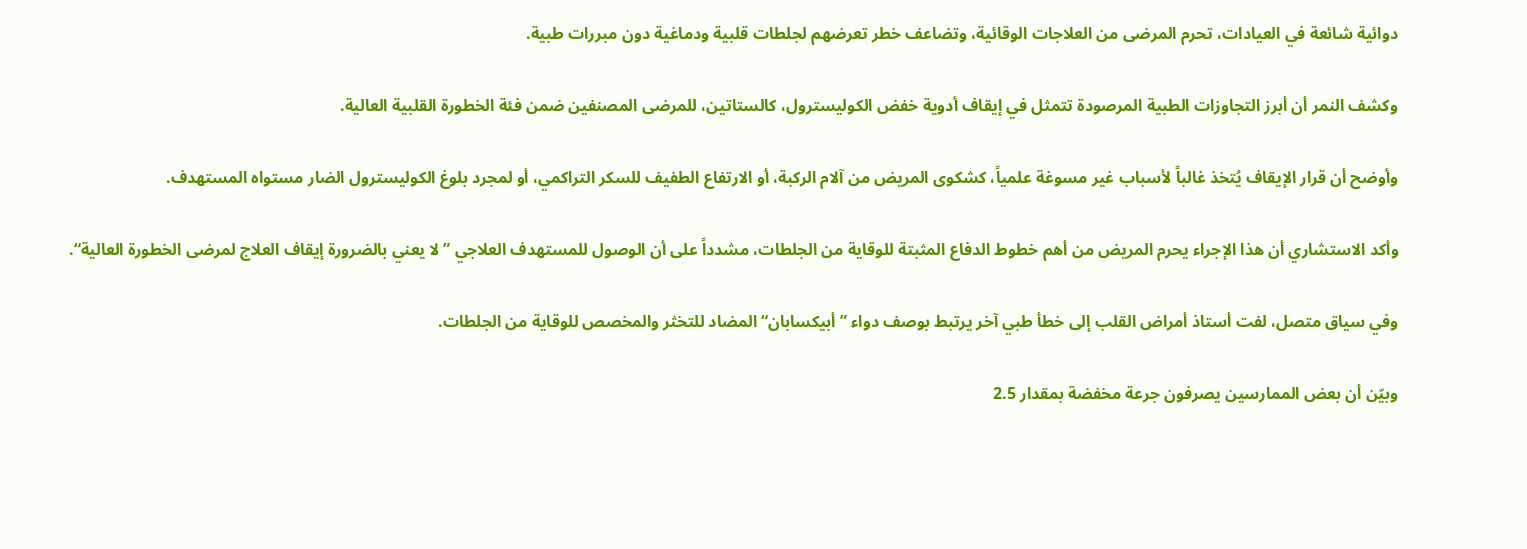دوائية شائعة في العيادات، تحرم المرضى من العلاجات الوقائية، وتضاعف خطر تعرضهم لجلطات قلبية ودماغية دون مبررات طبية.

وكشف النمر أن أبرز التجاوزات الطبية المرصودة تتمثل في إيقاف أدوية خفض الكوليسترول، كالستاتين، للمرضى المصنفين ضمن فئة الخطورة القلبية العالية.

وأوضح أن قرار الإيقاف يُتخذ غالباً لأسباب غير مسوغة علمياً، كشكوى المريض من آلام الركبة، أو الارتفاع الطفيف للسكر التراكمي، أو لمجرد بلوغ الكوليسترول الضار مستواه المستهدف.

وأكد الاستشاري أن هذا الإجراء يحرم المريض من أهم خطوط الدفاع المثبتة للوقاية من الجلطات، مشدداً على أن الوصول للمستهدف العلاجي ”لا يعني بالضرورة إيقاف العلاج لمرضى الخطورة العالية“.

وفي سياق متصل، لفت أستاذ أمراض القلب إلى خطأ طبي آخر يرتبط بوصف دواء ”أبيكسابان“ المضاد للتخثر والمخصص للوقاية من الجلطات.

وبيّن أن بعض الممارسين يصرفون جرعة مخفضة بمقدار 2.5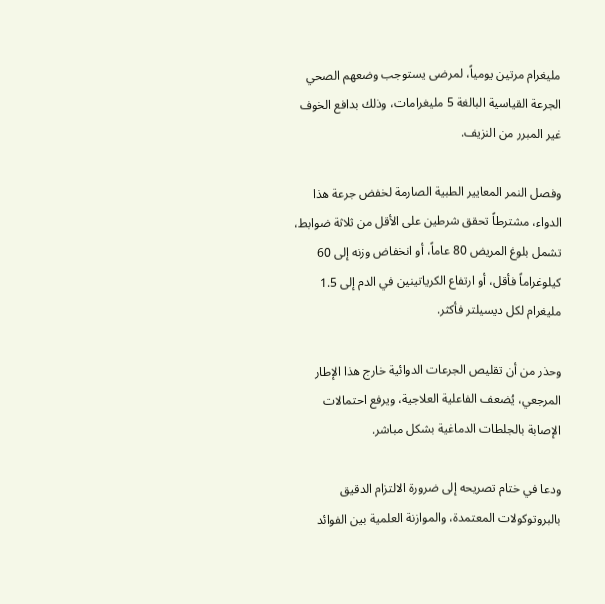مليغرام مرتين يومياً، لمرضى يستوجب وضعهم الصحي الجرعة القياسية البالغة 5 مليغرامات، وذلك بدافع الخوف غير المبرر من النزيف.

وفصل النمر المعايير الطبية الصارمة لخفض جرعة هذا الدواء، مشترطاً تحقق شرطين على الأقل من ثلاثة ضوابط، تشمل بلوغ المريض 80 عاماً، أو انخفاض وزنه إلى 60 كيلوغراماً فأقل، أو ارتفاع الكرياتينين في الدم إلى 1.5 مليغرام لكل ديسيلتر فأكثر.

وحذر من أن تقليص الجرعات الدوائية خارج هذا الإطار المرجعي، يُضعف الفاعلية العلاجية، ويرفع احتمالات الإصابة بالجلطات الدماغية بشكل مباشر.

ودعا في ختام تصريحه إلى ضرورة الالتزام الدقيق بالبروتوكولات المعتمدة، والموازنة العلمية بين الفوائد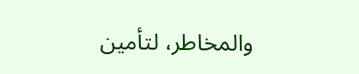والمخاطر، لتأمين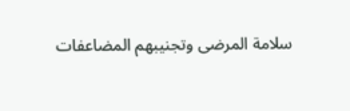سلامة المرضى وتجنيبهم المضاعفات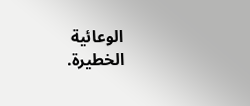الوعائية الخطيرة.